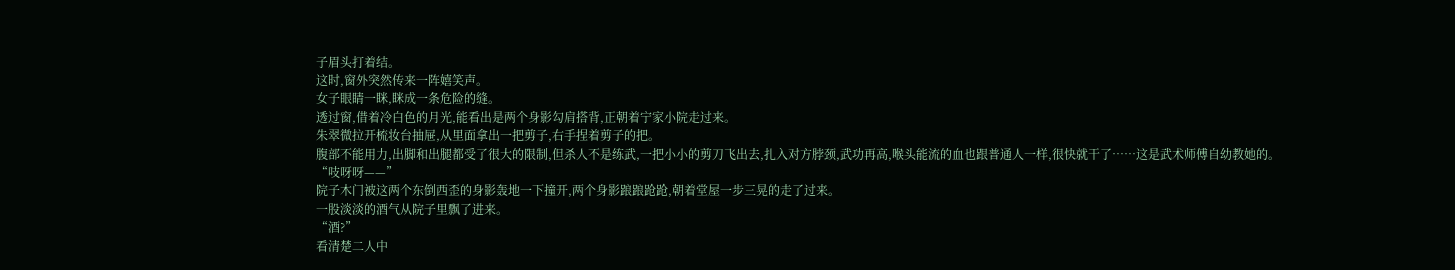子眉头打着结。
这时,窗外突然传来一阵嬉笑声。
女子眼睛一眯,眯成一条危险的缝。
透过窗,借着冷白色的月光,能看出是两个身影勾肩搭背,正朝着宁家小院走过来。
朱翠微拉开梳妆台抽屉,从里面拿出一把剪子,右手捏着剪子的把。
腹部不能用力,出脚和出腿都受了很大的限制,但杀人不是练武,一把小小的剪刀飞出去,扎入对方脖颈,武功再高,喉头能流的血也跟普通人一样,很快就干了……这是武术师傅自幼教她的。
“吱呀呀——”
院子木门被这两个东倒西歪的身影轰地一下撞开,两个身影踉踉跄跄,朝着堂屋一步三晃的走了过来。
一股淡淡的酒气从院子里飘了进来。
“酒?”
看清楚二人中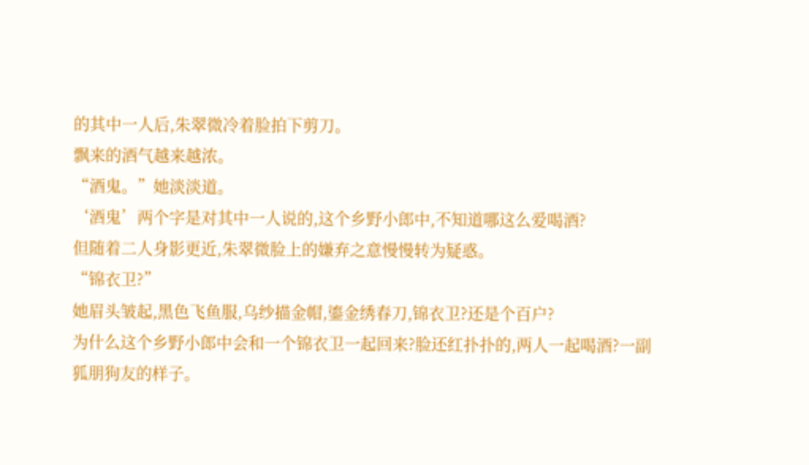的其中一人后,朱翠微冷着脸拍下剪刀。
飘来的酒气越来越浓。
“酒鬼。”她淡淡道。
‘酒鬼’两个字是对其中一人说的,这个乡野小郎中,不知道哪这么爱喝酒?
但随着二人身影更近,朱翠微脸上的嫌弃之意慢慢转为疑惑。
“锦衣卫?”
她眉头皱起,黑色飞鱼服,乌纱描金帽,鎏金绣春刀,锦衣卫?还是个百户?
为什么这个乡野小郎中会和一个锦衣卫一起回来?脸还红扑扑的,两人一起喝酒?一副狐朋狗友的样子。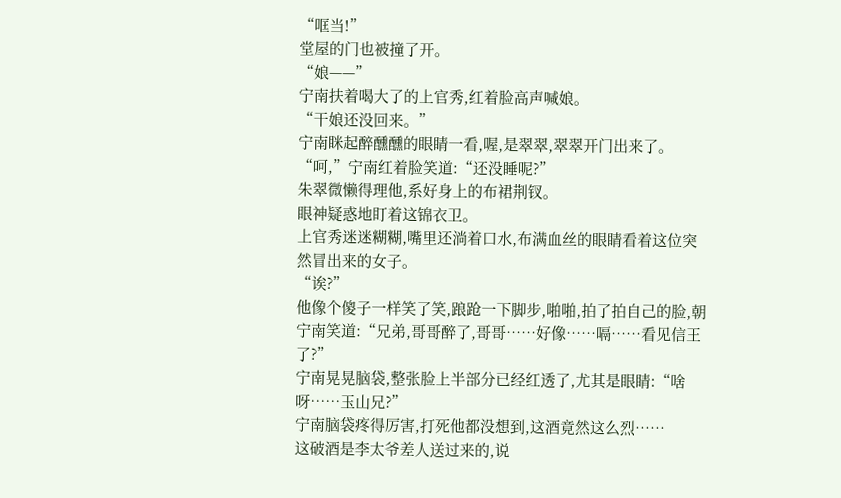“哐当!”
堂屋的门也被撞了开。
“娘——”
宁南扶着喝大了的上官秀,红着脸高声喊娘。
“干娘还没回来。”
宁南眯起醉醺醺的眼睛一看,喔,是翠翠,翠翠开门出来了。
“呵,”宁南红着脸笑道:“还没睡呢?”
朱翠微懒得理他,系好身上的布裙荆钗。
眼神疑惑地盯着这锦衣卫。
上官秀迷迷糊糊,嘴里还淌着口水,布满血丝的眼睛看着这位突然冒出来的女子。
“诶?”
他像个傻子一样笑了笑,踉跄一下脚步,啪啪,拍了拍自己的脸,朝宁南笑道:“兄弟,哥哥醉了,哥哥……好像……嗝……看见信王了?”
宁南晃晃脑袋,整张脸上半部分已经红透了,尤其是眼睛:“啥呀……玉山兄?”
宁南脑袋疼得厉害,打死他都没想到,这酒竟然这么烈……
这破酒是李太爷差人送过来的,说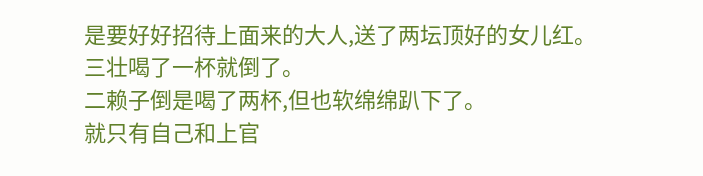是要好好招待上面来的大人,送了两坛顶好的女儿红。
三壮喝了一杯就倒了。
二赖子倒是喝了两杯,但也软绵绵趴下了。
就只有自己和上官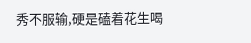秀不服输,硬是磕着花生喝